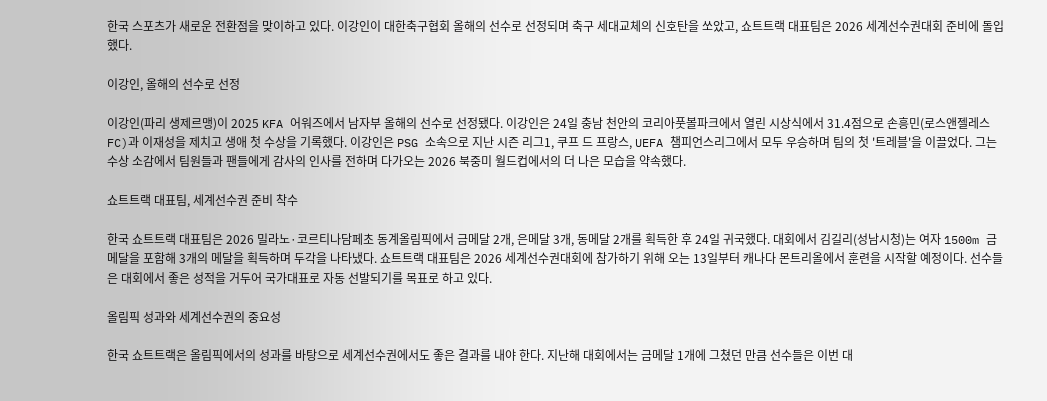한국 스포츠가 새로운 전환점을 맞이하고 있다. 이강인이 대한축구협회 올해의 선수로 선정되며 축구 세대교체의 신호탄을 쏘았고, 쇼트트랙 대표팀은 2026 세계선수권대회 준비에 돌입했다.

이강인, 올해의 선수로 선정

이강인(파리 생제르맹)이 2025 KFA 어워즈에서 남자부 올해의 선수로 선정됐다. 이강인은 24일 충남 천안의 코리아풋볼파크에서 열린 시상식에서 31.4점으로 손흥민(로스앤젤레스FC)과 이재성을 제치고 생애 첫 수상을 기록했다. 이강인은 PSG 소속으로 지난 시즌 리그1, 쿠프 드 프랑스, UEFA 챔피언스리그에서 모두 우승하며 팀의 첫 '트레블'을 이끌었다. 그는 수상 소감에서 팀원들과 팬들에게 감사의 인사를 전하며 다가오는 2026 북중미 월드컵에서의 더 나은 모습을 약속했다.

쇼트트랙 대표팀, 세계선수권 준비 착수

한국 쇼트트랙 대표팀은 2026 밀라노·코르티나담페초 동계올림픽에서 금메달 2개, 은메달 3개, 동메달 2개를 획득한 후 24일 귀국했다. 대회에서 김길리(성남시청)는 여자 1500m 금메달을 포함해 3개의 메달을 획득하며 두각을 나타냈다. 쇼트트랙 대표팀은 2026 세계선수권대회에 참가하기 위해 오는 13일부터 캐나다 몬트리올에서 훈련을 시작할 예정이다. 선수들은 대회에서 좋은 성적을 거두어 국가대표로 자동 선발되기를 목표로 하고 있다.

올림픽 성과와 세계선수권의 중요성

한국 쇼트트랙은 올림픽에서의 성과를 바탕으로 세계선수권에서도 좋은 결과를 내야 한다. 지난해 대회에서는 금메달 1개에 그쳤던 만큼 선수들은 이번 대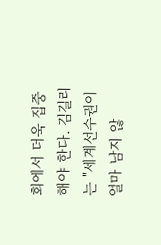회에서 더욱 집중해야 한다. 김길리는 "세계선수권이 얼마 남지 않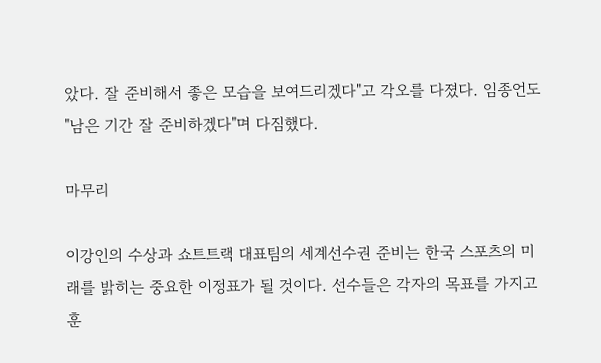았다. 잘 준비해서 좋은 모습을 보여드리겠다"고 각오를 다졌다. 임종언도 "남은 기간 잘 준비하겠다"며 다짐했다.

마무리

이강인의 수상과 쇼트트랙 대표팀의 세계선수권 준비는 한국 스포츠의 미래를 밝히는 중요한 이정표가 될 것이다. 선수들은 각자의 목표를 가지고 훈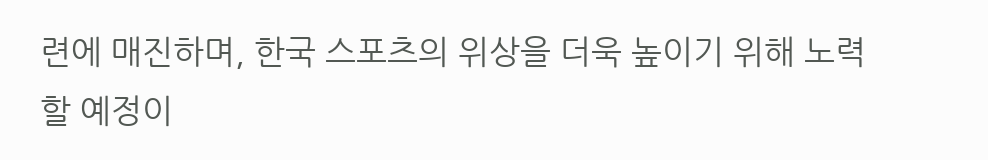련에 매진하며, 한국 스포츠의 위상을 더욱 높이기 위해 노력할 예정이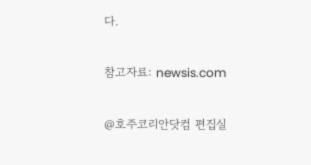다.

참고자료: newsis.com

@호주코리안닷컴 편집실